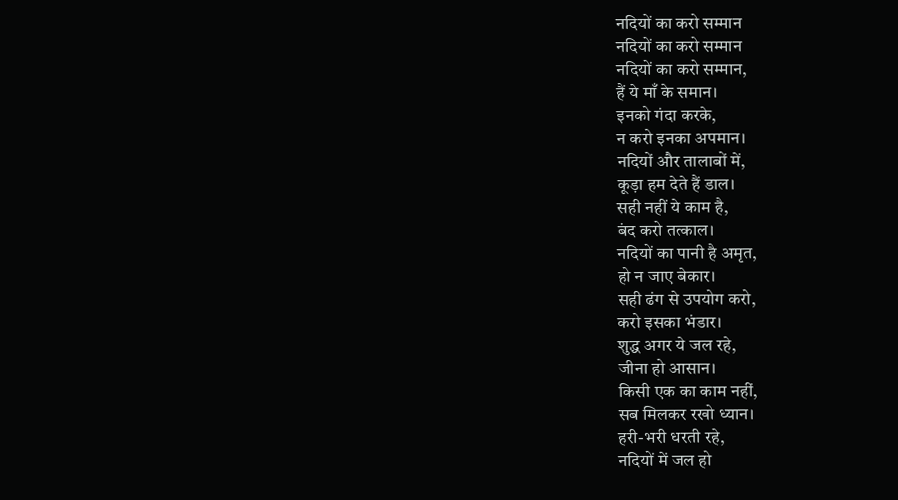नदियों का करो सम्मान
नदियों का करो सम्मान
नदियों का करो सम्मान,
हैं ये माँ के समान।
इनको गंदा करके,
न करो इनका अपमान।
नदियों और तालाबों में,
कूड़ा हम देते हैं डाल।
सही नहीं ये काम है,
बंद करो तत्काल।
नदियों का पानी है अमृत,
हो न जाए बेकार।
सही ढंग से उपयोग करो,
करो इसका भंडार।
शुद्ध अगर ये जल रहे,
जीना हो आसान।
किसी एक का काम नहीं,
सब मिलकर रखो ध्यान।
हरी-भरी धरती रहे,
नदियों में जल हो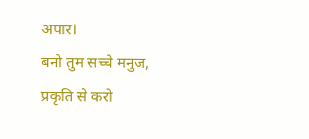अपार।
बनो तुम सच्चे मनुज,
प्रकृति से करो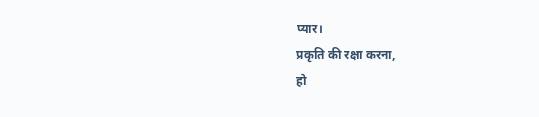प्यार।
प्रकृति की रक्षा करना,
हो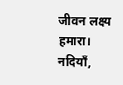जीवन लक्ष्य हमारा।
नदियाँ,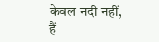केवल नदी नहीं,
हैं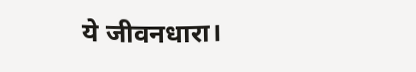ये जीवनधारा।